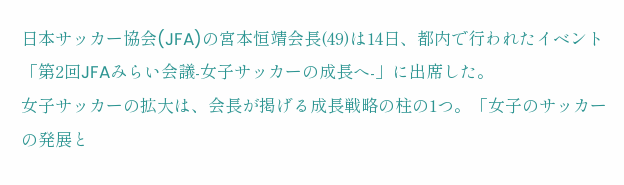日本サッカー協会(JFA)の宮本恒靖会長(49)は14日、都内で行われたイベント「第2回JFAみらい会議-女子サッカーの成長へ-」に出席した。
女子サッカーの拡大は、会長が掲げる成長戦略の柱の1つ。「女子のサッカーの発展と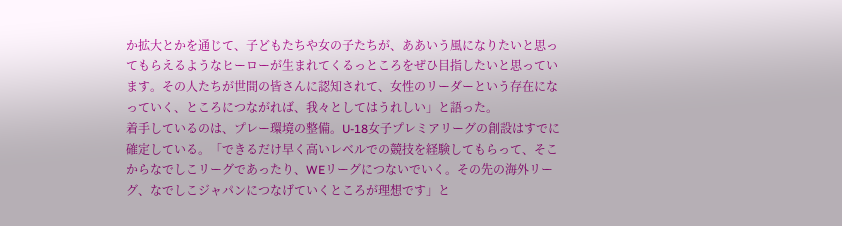か拡大とかを通じて、子どもたちや女の子たちが、ああいう風になりたいと思ってもらえるようなヒーローが生まれてくるっところをぜひ目指したいと思っています。その人たちが世間の皆さんに認知されて、女性のリーダーという存在になっていく、ところにつながれば、我々としてはうれしい」と語った。
着手しているのは、プレー環境の整備。U-18女子プレミアリーグの創設はすでに確定している。「できるだけ早く高いレベルでの競技を経験してもらって、そこからなでしこリーグであったり、WEリーグにつないでいく。その先の海外リーグ、なでしこジャパンにつなげていくところが理想です」と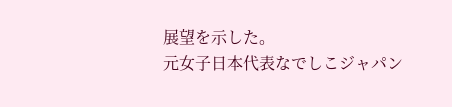展望を示した。
元女子日本代表なでしこジャパン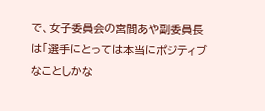で、女子委員会の宮間あや副委員長は「選手にとっては本当にポジティブなことしかな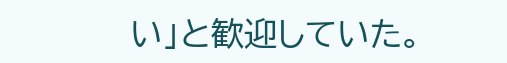い」と歓迎していた。